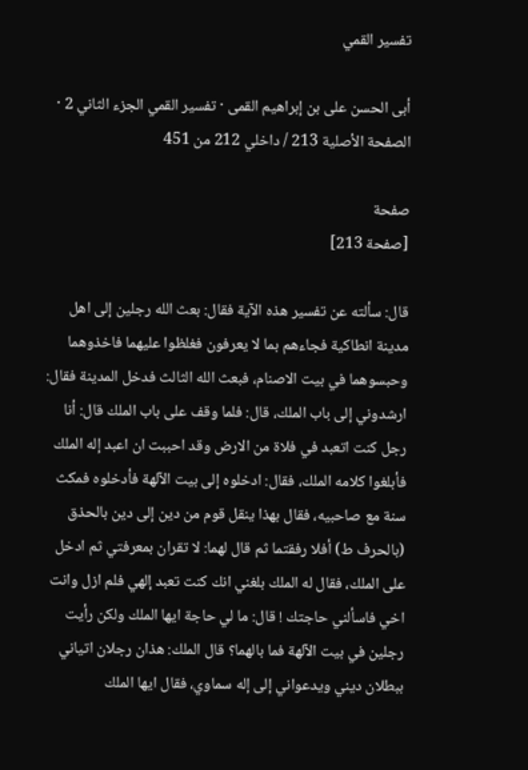تفسير القمي

أبى الحسن على بن إبراهيم القمى · تفسير القمي الجزء الثاني 2 · الصفحة الأصلية 213 / داخلي 212 من 451

صفحة
[صفحة 213]

قال: سألته عن تفسير هذه الآية فقال: بعث الله رجلين إلى اهل مدينة انطاكية فجاءهم بما لا يعرفون فغلظوا عليهما فاخذوهما وحبسوهما في بيت الاصنام، فبعث الله الثالث فدخل المدينة فقال: ارشدوني إلى باب الملك، قال: فلما وقف على باب الملك قال: أنا رجل كنت اتعبد في فلاة من الارض وقد احببت ان اعبد إله الملك فأبلغوا كلامه الملك، فقال: ادخلوه إلى بيت الآلهة فأدخلوه فمكث سنة مع صاحبيه، فقال بهذا ينقل قوم من دين إلى دين بالحذق (بالحرف ط) أفلا رفقتما ثم قال لهما: لا تقران بمعرفتي ثم ادخل على الملك، فقال له الملك بلغني انك كنت تعبد إلهي فلم ازل وانت اخي فاسألني حاجتك ! قال: ما لي حاجة ايها الملك ولكن رأيت رجلين في بيت الآلهة فما بالهما؟ قال الملك: هذان رجلان اتياني ببطلان ديني ويدعواني إلى إله سماوي، فقال ايها الملك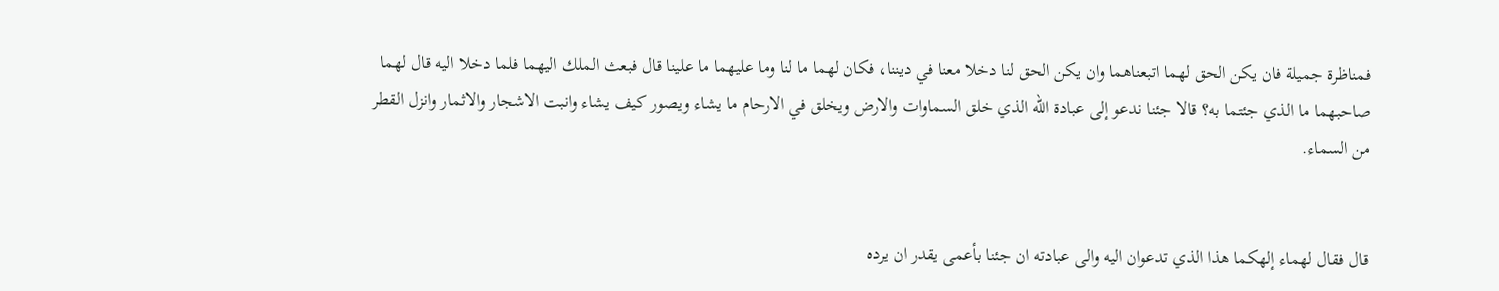فمناظرة جميلة فان يكن الحق لهما اتبعناهما وان يكن الحق لنا دخلا معنا في ديننا، فكان لهما ما لنا وما عليهما ما علينا قال فبعث الملك اليهما فلما دخلا اليه قال لهما صاحبهما ما الذي جئتما به؟ قالا جئنا ندعو إلى عبادة الله الذي خلق السماوات والارض ويخلق في الارحام ما يشاء ويصور كيف يشاء وانبت الاشجار والاثمار وانزل القطر من السماء.


قال فقال لهماء إلهكما هذا الذي تدعوان اليه والى عبادته ان جئنا بأعمى يقدر ان يرده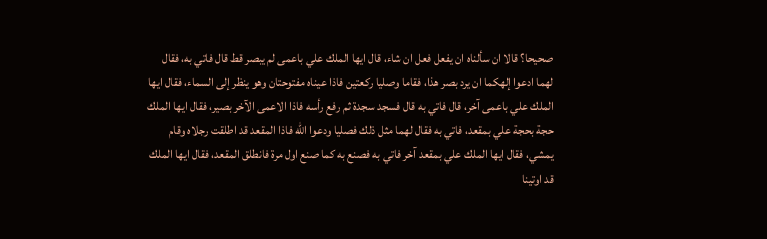صحيحا؟ قالا ان سألناه ان يفعل فعل ان شاء، قال ايها الملك علي باعمى لم يبصر قط قال فاتي به، فقال لهما ادعوا إلهكما ان يرد بصر هذا، فقاما وصليا ركعتين فاذا عيناه مفتوحتان وهو ينظر إلى السماء، فقال ايها الملك علي باعمى آخر، قال فاتي به قال فسجد سجدة ثم رفع رأسه فاذا الاعمى الآخر بصير، فقال ايها الملك حجة بحجة علي بمقعد، فاتي به فقال لهما مثل ذلك فصليا ودعوا الله فاذا المقعد قد اطلقت رجلاه وقام يمشي، فقال ايها الملك علي بمقعد آخر فاتي به فصنع به كما صنع اول مرة فانطلق المقعد، فقال ايها الملك قد اوتينا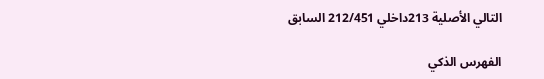التالي الأصلية 213داخلي 212/451 السابق

الفهرس الذكي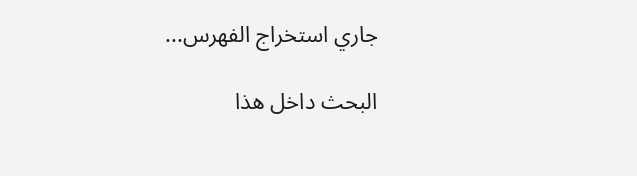جاري استخراج الفهرس...

البحث داخل هذا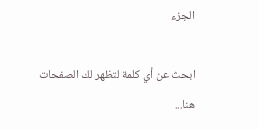الجزء

ابحث عن أي كلمة لتظهر لك الصفحات هنا...